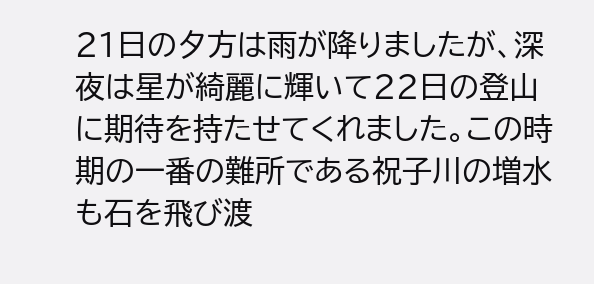21日の夕方は雨が降りましたが、深夜は星が綺麗に輝いて22日の登山に期待を持たせてくれました。この時期の一番の難所である祝子川の増水も石を飛び渡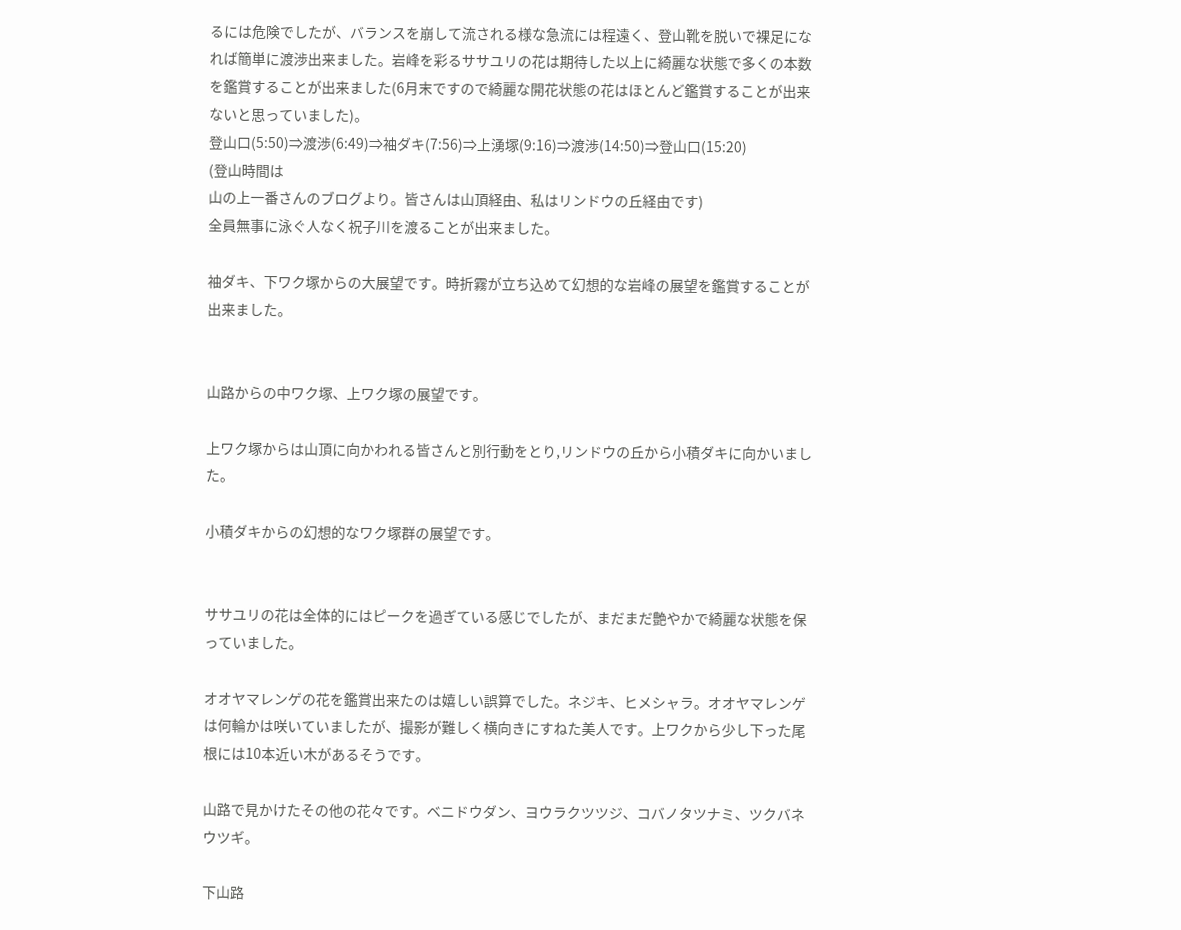るには危険でしたが、バランスを崩して流される様な急流には程遠く、登山靴を脱いで裸足になれば簡単に渡渉出来ました。岩峰を彩るササユリの花は期待した以上に綺麗な状態で多くの本数を鑑賞することが出来ました(6月末ですので綺麗な開花状態の花はほとんど鑑賞することが出来ないと思っていました)。
登山口(5:50)⇒渡渉(6:49)⇒袖ダキ(7:56)⇒上湧塚(9:16)⇒渡渉(14:50)⇒登山口(15:20)
(登山時間は
山の上一番さんのブログより。皆さんは山頂経由、私はリンドウの丘経由です)
全員無事に泳ぐ人なく祝子川を渡ることが出来ました。

袖ダキ、下ワク塚からの大展望です。時折霧が立ち込めて幻想的な岩峰の展望を鑑賞することが出来ました。


山路からの中ワク塚、上ワク塚の展望です。

上ワク塚からは山頂に向かわれる皆さんと別行動をとり,リンドウの丘から小積ダキに向かいました。

小積ダキからの幻想的なワク塚群の展望です。


ササユリの花は全体的にはピークを過ぎている感じでしたが、まだまだ艶やかで綺麗な状態を保っていました。

オオヤマレンゲの花を鑑賞出来たのは嬉しい誤算でした。ネジキ、ヒメシャラ。オオヤマレンゲは何輪かは咲いていましたが、撮影が難しく横向きにすねた美人です。上ワクから少し下った尾根には10本近い木があるそうです。

山路で見かけたその他の花々です。ベニドウダン、ヨウラクツツジ、コバノタツナミ、ツクバネウツギ。

下山路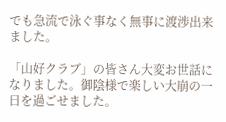でも急流で泳ぐ事なく無事に渡渉出来ました。

「山好クラブ」の皆さん大変お世話になりました。御陰様で楽しい大崩の一日を過ごせました。